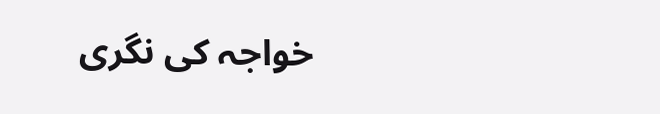خواجہ کی نگری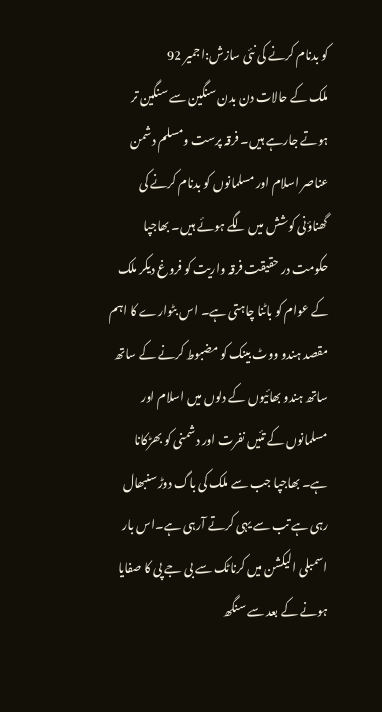کو بدنام کرنے کی نئی سازش:اجمیر 92
ملک کے حالات دن بدن سنگین سے سنگین تر ہوتے جارہے ہیں۔ فرقہ پرست ومسلم دشمن عناصر اسلام اور مسلمانوں کو بدنام کرنے کی گھناؤنی کوشش میں لگے ہوئے ہیں۔ بھاجپا حکومت در حقیقت فرقہ واریت کو فروغ دیکر ملک کے عوام کو باٹنا چاہتی ہے۔ اس بٹوارے کا اہم مقصد ہندو ووٹ بینک کو مضبوط کرنے کے ساتھ ساتھ ہندو بھائیوں کے دلوں میں اسلام اور مسلمانوں کے تئیں نفرت اور دشمنی کو بھڑکانا ہے۔ بھاجپا جب سے ملک کی باگ دوڑ سنبھال رہی ہے تب سے یہی کرتے آرہی ہے۔اس بار اسمبلی الیکشن میں کرناٹک سے بی جے پی کا صفایا ہونے کے بعد سے سنگھ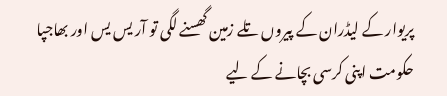پریوار کے لیڈران کے پیروں تلے زمین گھسنے لگی تو آر یس یس اور بھاجپا حکومت اپنی کرسی بچانے کے لیے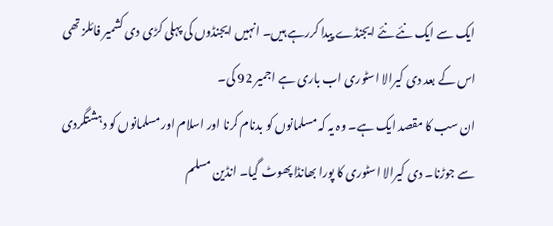ایک سے ایک نئے نئے ایجنڈے پیدا کررہے ہیں۔ انہیں ایجنڈوں کی پہلی کڑی دی کشمیر فائلز تھی اس کے بعد دی کیرالا اسٹوری اب باری ہے اجمیر 92 کی۔
ان سب کا مقصد ایک ہے۔ وہ یہ کہ مسلمانوں کو بدنام کرنا اور اسلام اور مسلمانوں کو دہشتگردی سے جوڑنا۔ دی کیرالا اسٹوری کا پورا بھانڈا پھوٹ گیا۔ انڈین مسلم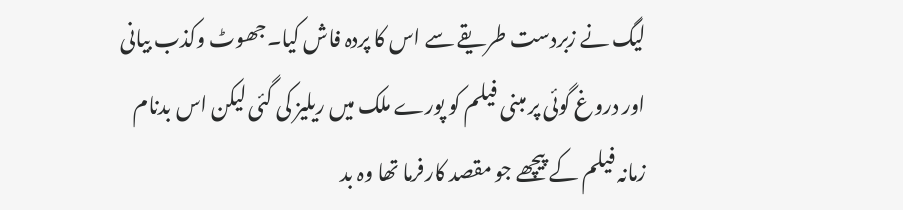لیگ نے زبردست طریقے سے اس کا پردہ فاش کیا۔جھوٹ وکذب بیانی اور دروغ گوئی پر مبنی فیلم کو پورے ملک میں ریلیز کی گئی لیکن اس بدنام زمانہ فیلم کے پیچھے جو مقصد کارفرما تھا وہ بد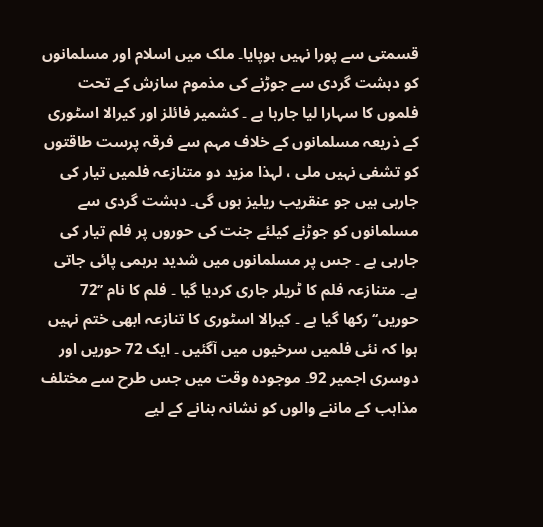قسمتی سے پورا نہیں ہوپایا۔ ملک میں اسلام اور مسلمانوں کو دہشت گردی سے جوڑنے کی مذموم سازش کے تحت فلموں کا سہارا لیا جارہا ہے ۔ کشمیر فائلز اور کیرالا اسٹوری کے ذریعہ مسلمانوں کے خلاف مہم سے فرقہ پرست طاقتوں کو تشفی نہیں ملی ، لہذا مزید دو متنازعہ فلمیں تیار کی جارہی ہیں جو عنقریب ریلیز ہوں گی۔ دہشت گردی سے مسلمانوں کو جوڑنے کیلئے جنت کی حوروں پر فلم تیار کی جارہی ہے ۔ جس پر مسلمانوں میں شدید برہمی پائی جاتی ہے۔ متنازعہ فلم کا ٹریلر جاری کردیا گیا ۔ فلم کا نام ’’72 حوریں‘‘ رکھا گیا ہے ۔ کیرالا اسٹوری کا تنازعہ ابھی ختم نہیں ہوا کہ نئی فلمیں سرخیوں میں آگئیں ۔ ایک 72 حوریں اور دوسری اجمیر 92۔ موجودہ وقت میں جس طرح سے مختلف مذاہب کے ماننے والوں کو نشانہ بنانے کے لیے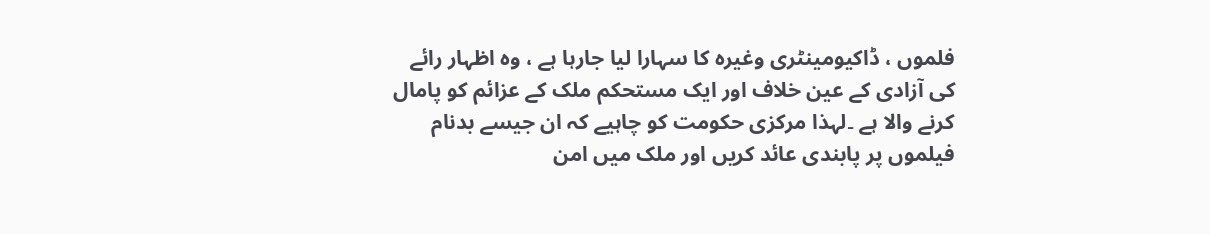فلموں ، ڈاکیومینٹری وغیرہ کا سہارا لیا جارہا ہے ، وہ اظہار رائے کی آزادی کے عین خلاف اور ایک مستحکم ملک کے عزائم کو پامال کرنے والا ہے ۔لہذا مرکزی حکومت کو چاہیے کہ ان جیسے بدنام فیلموں پر پابندی عائد کریں اور ملک میں امن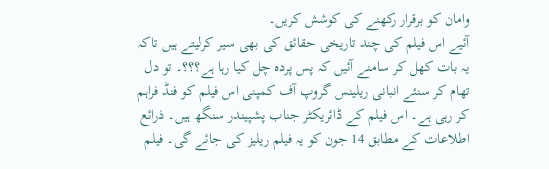وامان کو برقرار رکھنے کی کوشش کریں۔
آئیے اس فیلم کی چند تاریخی حقائق کی بھی سیر کرلیتے ہیں تاکہ یہ بات کھل کر سامنے آئیں کہ پس پردہ چل کیا رہا ہے؟؟؟۔ تو دل تھام کر سنئے انبانی ریلینس گروپ آف کمپنی اس فیلم کو فنڈ فراہم کر رہی ہے۔ اس فیلم کے ڈائریکٹر جناب پشپیندر سنگھ ہیں۔ ذرائع اطلاعات کے مطابق 14 جون کو یہ فیلم ریلیز کی جائے گی۔ فیلم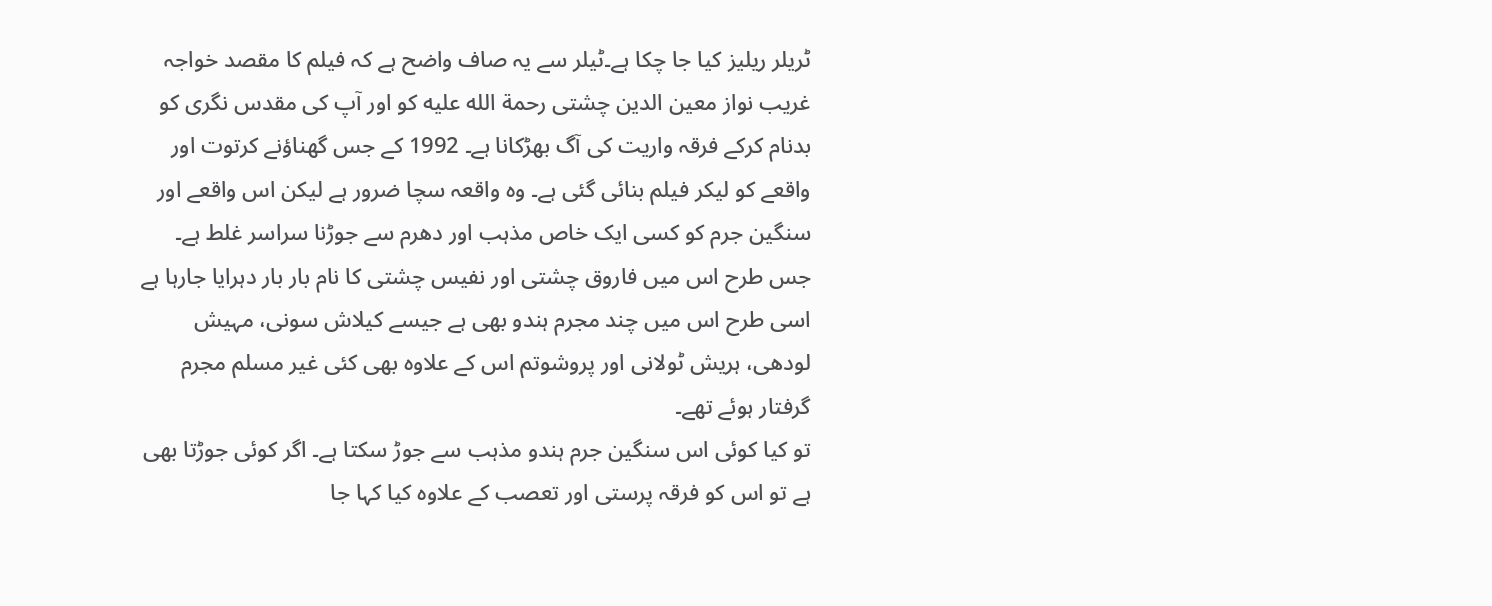ٹریلر ریلیز کیا جا چکا ہے۔ٹیلر سے یہ صاف واضح ہے کہ فیلم کا مقصد خواجہ غریب نواز معین الدین چشتی رحمة الله عليه کو اور آپ کی مقدس نگری کو بدنام کرکے فرقہ واریت کی آگ بھڑکانا ہے۔ 1992 کے جس گھناؤنے کرتوت اور واقعے کو لیکر فیلم بنائی گئی ہے۔ وہ واقعہ سچا ضرور ہے لیکن اس واقعے اور سنگین جرم کو کسی ایک خاص مذہب اور دھرم سے جوڑنا سراسر غلط ہے۔ جس طرح اس میں فاروق چشتی اور نفیس چشتی کا نام بار بار دہرایا جارہا ہے اسی طرح اس میں چند مجرم ہندو بھی ہے جیسے کیلاش سونی، مہیش لودھی، ہریش ٹولانی اور پروشوتم اس کے علاوہ بھی کئی غیر مسلم مجرم گرفتار ہوئے تھے۔
تو کیا کوئی اس سنگین جرم ہندو مذہب سے جوڑ سکتا ہے۔ اگر کوئی جوڑتا بھی ہے تو اس کو فرقہ پرستی اور تعصب کے علاوہ کیا کہا جا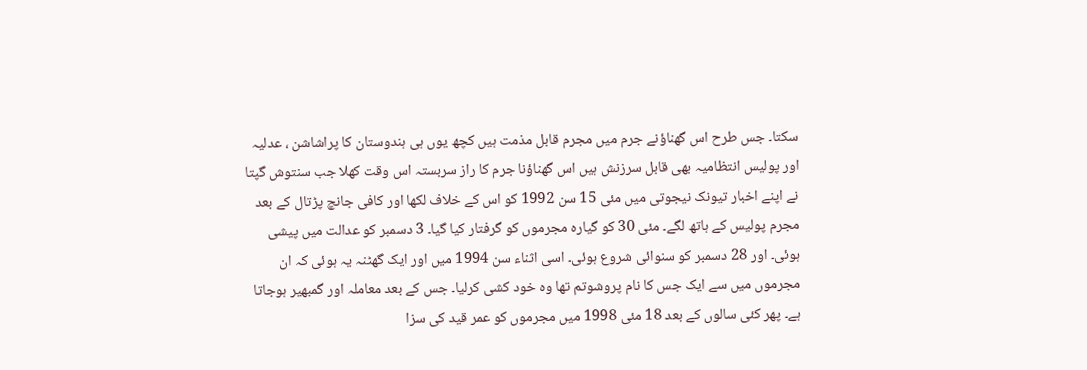سکتا۔ جس طرح اس گھناؤنے جرم میں مجرم قابل مذمت ہیں کچھ یوں ہی ہندوستان کا پراشاشن ، عدلیہ اور پولیس انتظامیہ بھی قابل سرزنش ہیں اس گھناؤنا جرم کا راز سربستہ اس وقت کھلا جب سنتوش گپتا نے اپنے اخبار تیونک نیجوتی میں مئی 15 سن 1992 کو اس کے خلاف لکھا اور کافی جانچ پڑتال کے بعد مجرم پولیس کے ہاتھ لگے۔ مئی 30 کو گیارہ مجرموں کو گرفتار کیا گیا۔ 3 دسمبر کو عدالت میں پیشی ہوئی۔ اور 28 دسمبر کو سنوائی شروع ہوئی۔ اسی اثناء سن 1994 میں اور ایک گھٹنہ یہ ہوئی کہ ان مجرموں میں سے ایک جس کا نام پروشوتم تھا وہ خود کشی کرلیا۔ جس کے بعد معاملہ اور گمبھیر ہوجاتا ہے۔ پھر کئی سالوں کے بعد 18 مئی 1998 میں مجرموں کو عمر قید کی سزا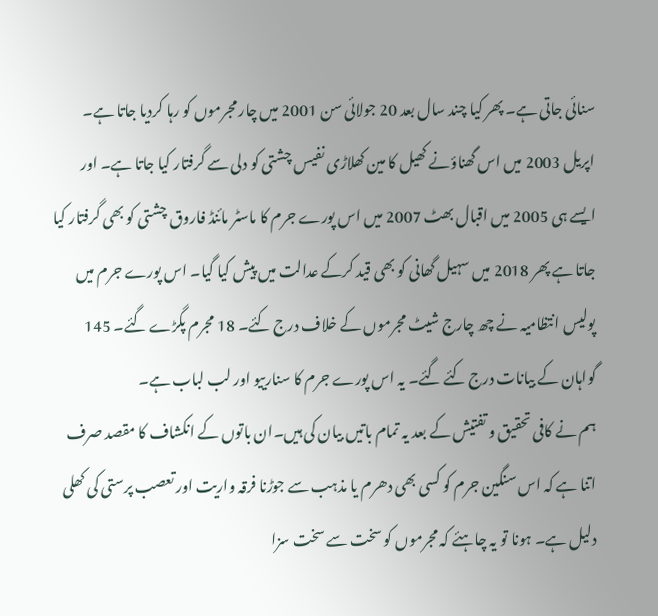سنائی جاتی ہے۔ پھر کیا چند سال بعد 20 جولائی سن 2001 میں چار مجرموں کو رہا کردیا جاتا ہے۔ اپریل 2003 میں اس گھناؤنے کھیل کا مین کھلاڑی نفیس چشتی کو دلی سے گرفتار کیا جاتا ہے۔ اور ایسے ہی 2005 میں اقبال بھٹ 2007 میں اس پورے جرم کا ماسٹر مائنڈ فاروق چشتی کو بھی گرفتار کیا جاتا ہے پھر 2018 میں سہیل گھانی کو بھی قید کرکے عدالت میں پیش کیا گیا۔ اس پورے جرم میں پولیس انتظامیہ نے چھ چارج شیٹ مجرموں کے خلاف درج کئے۔ 18 مجرم پگڑے گئے۔ 145 گواہان کے بیانات درج کئے گئے۔ یہ اس پورے جرم کا سنارییو اور لب لباب ہے۔
ہم نے کافی تحقیق و تفتیش کے بعد یہ تمام باتیں بیان کی ہیں۔ان باتوں کے انکشاف کا مقصد صرف اتنا ہے کہ اس سنگین جرم کو کسی بھی دھرم یا مذہب سے جوڑنا فرقہ واریت اور تعصب پرستی کی کھلی دلیل ہے۔ ہونا تو یہ چاہئے کہ مجرموں کو سخت سے سخت سزا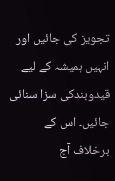تجویز کی جائیں اور انہیں ہمیشہ کے لیے قیدوبندکی سزا سنائی جائیں۔ اس کے برخلاف آج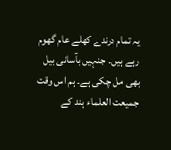یہ تمام درندے کھلے عام گھوم رہے ہیں۔ جنہیں بآسانی بیل بھی مل چکی ہے۔ ہم اس وقت جمیعت العلماء ہند کے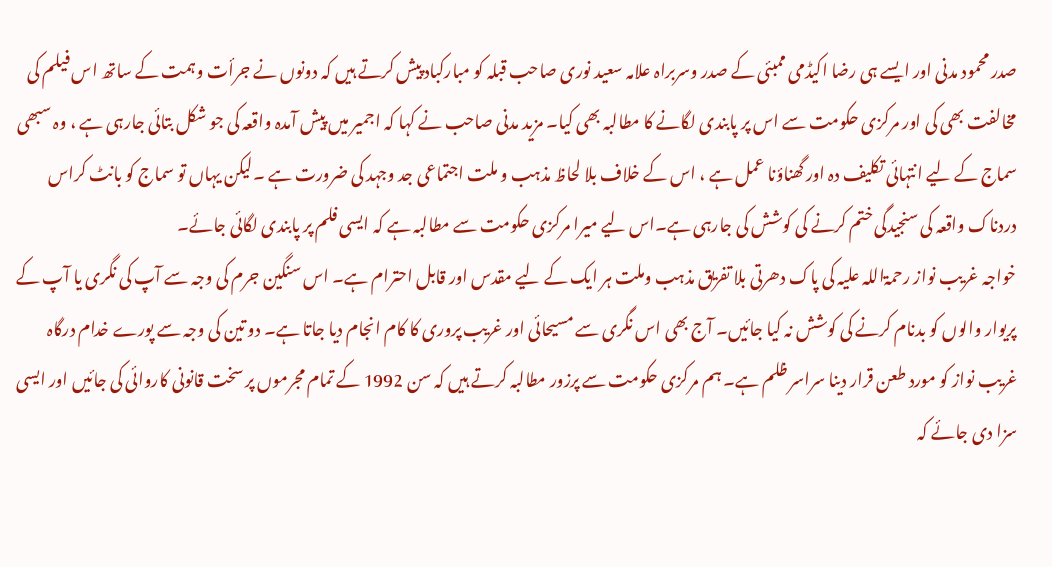صدر محمود مدنی اور ایسے ہی رضا اکیڈمی ممبئی کے صدر وسربراہ علامہ سعید نوری صاحب قبلہ کو مبارکباد پیش کرتے ہیں کہ دونوں نے جرأت وہمت کے ساتھ اس فیلم کی مخالفت بھی کی اور مرکزی حکومت سے اس پر پابندی لگانے کا مطالبہ بھی کیا۔ مزید مدنی صاحب نے کہا کہ اجمیر میں پیش آمدہ واقعہ کی جو شکل بتائی جارہی ہے ، وہ سبھی سماج کے لیے انتہائی تکلیف دہ اور گھناؤنا عمل ہے ، اس کے خلاف بلا لحاظ مذہب و ملت اجتماعی جد وجہد کی ضرورت ہے ۔لیکن یہاں تو سماج کو بانٹ کراس دردناک واقعہ کی سنجیدگی ختم کرنے کی کوشش کی جارہی ہے۔اس لیے میرا مرکزی حکومت سے مطالبہ ہے کہ ایسی فلم پر پابندی لگائی جائے۔
خواجہ غریب نواز رحمۃاللہ علیہ کی پاک دھرتی بلا تفریق مذہب وملت ہر ایک کے لیے مقدس اور قابل احترام ہے۔ اس سنگین جرم کی وجہ سے آپ کی نگری یا آپ کے پریوار والوں کو بدنام کرنے کی کوشش نہ کیا جائیں۔ آج بھی اس نگری سے مسیحائی اور غریب پروری کا کام انجام دیا جاتا ہے۔ دو تین کی وجہ سے پورے خدام درگاہ غریب نواز کو مورد طعن قرار دینا سراسر ظلم ہے۔ ہم مرکزی حکومت سے پرزور مطالبہ کرتے ہیں کہ سن 1992 کے تمام مجرموں پر سخت قانونی کاروائی کی جائیں اور ایسی سزا دی جائے کہ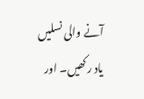آنے والی نسلیں یاد رکھیں۔ اور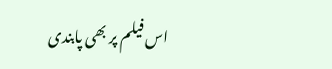اس فیلم پر بھی پابندی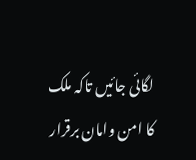لگائی جائیں تاکہ ملک کا امن وامان برقرار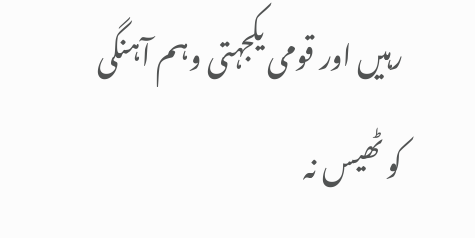رہیں اور قومی یکجہتی وہم آہنگی کو ٹھیس نہ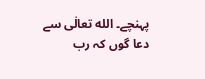پہنچے۔ الله تعالٰی سے دعا گوں کہ رب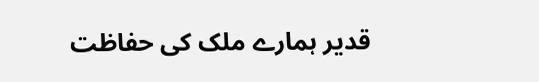قدیر ہمارے ملک کی حفاظت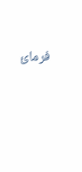فرمائ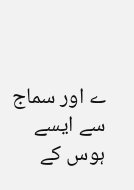ے اور سماج سے ایسے ہوس کے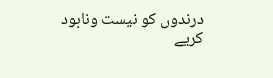درندوں کو نیست ونابود کریے